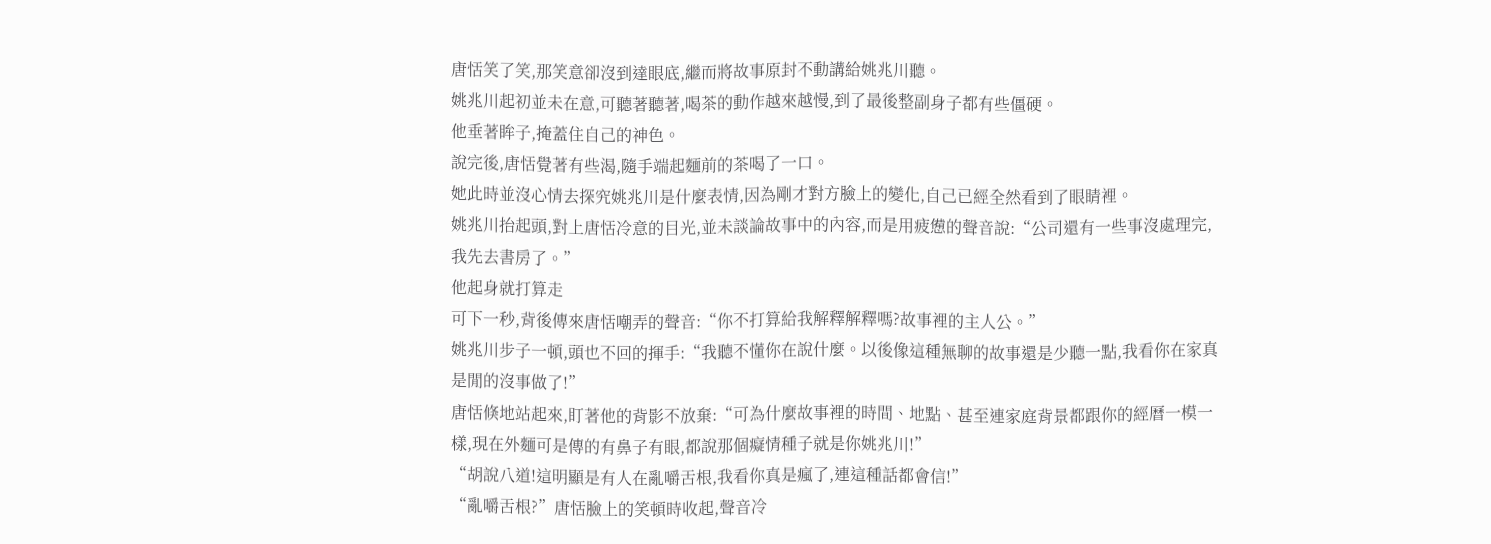唐恬笑了笑,那笑意卻沒到達眼底,繼而將故事原封不動講給姚兆川聽。
姚兆川起初並未在意,可聽著聽著,喝茶的動作越來越慢,到了最後整副身子都有些僵硬。
他垂著眸子,掩蓋住自己的神色。
說完後,唐恬覺著有些渴,隨手端起麵前的茶喝了一口。
她此時並沒心情去探究姚兆川是什麼表情,因為剛才對方臉上的變化,自己已經全然看到了眼睛裡。
姚兆川抬起頭,對上唐恬冷意的目光,並未談論故事中的內容,而是用疲憊的聲音說:“公司還有一些事沒處理完,我先去書房了。”
他起身就打算走
可下一秒,背後傳來唐恬嘲弄的聲音:“你不打算給我解釋解釋嗎?故事裡的主人公。”
姚兆川步子一頓,頭也不回的揮手:“我聽不懂你在說什麼。以後像這種無聊的故事還是少聽一點,我看你在家真是閒的沒事做了!”
唐恬倏地站起來,盯著他的背影不放棄:“可為什麼故事裡的時間、地點、甚至連家庭背景都跟你的經曆一模一樣,現在外麵可是傳的有鼻子有眼,都說那個癡情種子就是你姚兆川!”
“胡說八道!這明顯是有人在亂嚼舌根,我看你真是瘋了,連這種話都會信!”
“亂嚼舌根?”唐恬臉上的笑頓時收起,聲音冷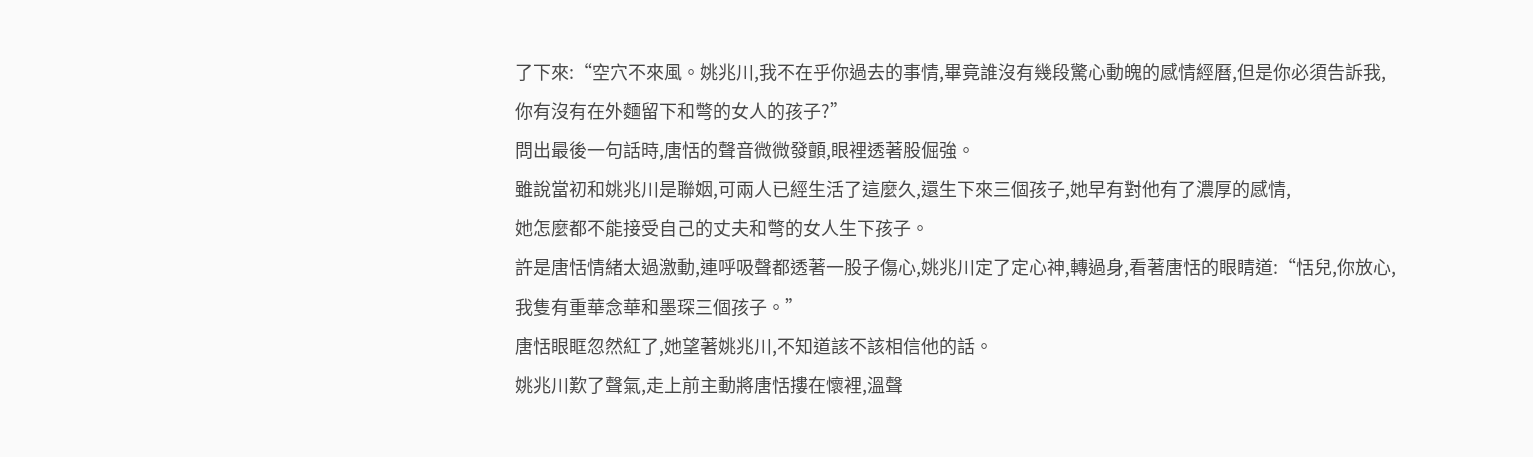了下來:“空穴不來風。姚兆川,我不在乎你過去的事情,畢竟誰沒有幾段驚心動魄的感情經曆,但是你必須告訴我,你有沒有在外麵留下和彆的女人的孩子?”
問出最後一句話時,唐恬的聲音微微發顫,眼裡透著股倔強。
雖說當初和姚兆川是聯姻,可兩人已經生活了這麼久,還生下來三個孩子,她早有對他有了濃厚的感情,
她怎麼都不能接受自己的丈夫和彆的女人生下孩子。
許是唐恬情緒太過激動,連呼吸聲都透著一股子傷心,姚兆川定了定心神,轉過身,看著唐恬的眼睛道:“恬兒,你放心,我隻有重華念華和墨琛三個孩子。”
唐恬眼眶忽然紅了,她望著姚兆川,不知道該不該相信他的話。
姚兆川歎了聲氣,走上前主動將唐恬摟在懷裡,溫聲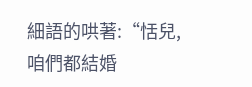細語的哄著:“恬兒,咱們都結婚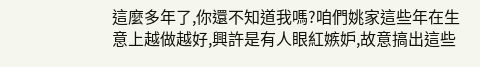這麼多年了,你還不知道我嗎?咱們姚家這些年在生意上越做越好,興許是有人眼紅嫉妒,故意搞出這些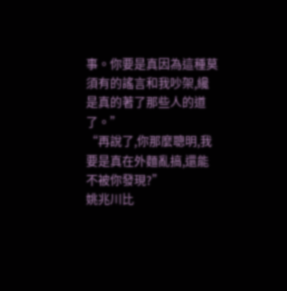事。你要是真因為這種莫須有的謠言和我吵架,纔是真的著了那些人的道了。”
“再說了,你那麼聰明,我要是真在外麵亂搞,還能不被你發現?”
姚兆川比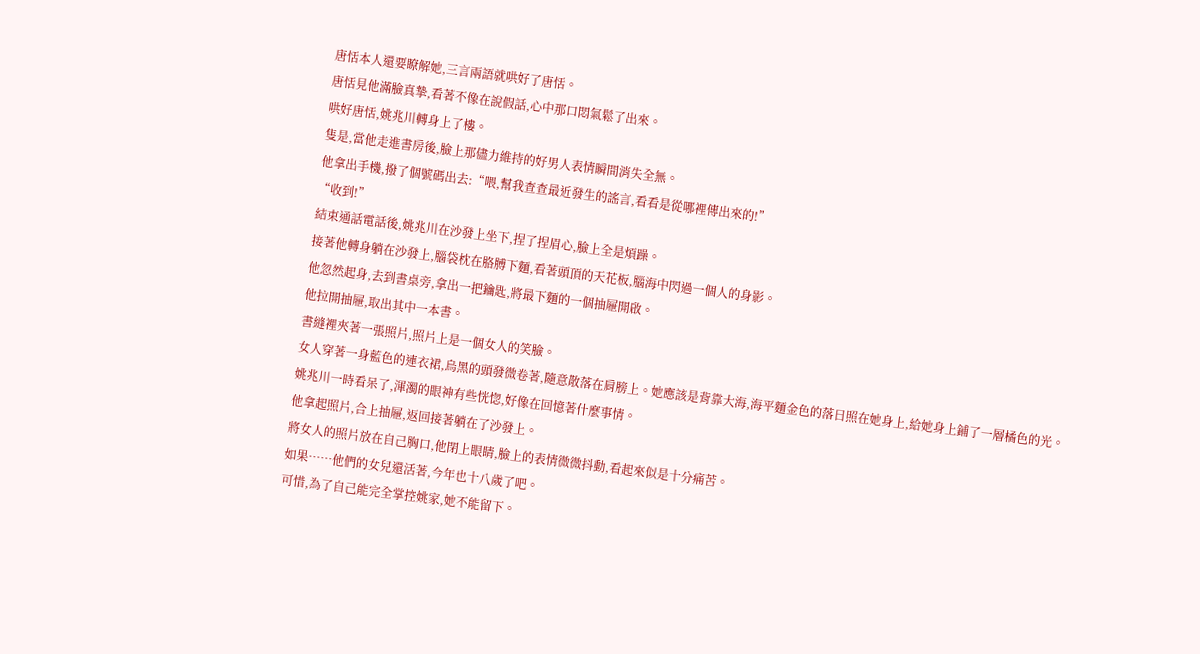唐恬本人還要瞭解她,三言兩語就哄好了唐恬。
唐恬見他滿臉真摯,看著不像在說假話,心中那口悶氣鬆了出來。
哄好唐恬,姚兆川轉身上了樓。
隻是,當他走進書房後,臉上那儘力維持的好男人表情瞬間消失全無。
他拿出手機,撥了個號碼出去:“喂,幫我查查最近發生的謠言,看看是從哪裡傳出來的!”
“收到!”
結束通話電話後,姚兆川在沙發上坐下,捏了捏眉心,臉上全是煩躁。
接著他轉身躺在沙發上,腦袋枕在胳膊下麵,看著頭頂的天花板,腦海中閃過一個人的身影。
他忽然起身,去到書桌旁,拿出一把鑰匙,將最下麵的一個抽屜開啟。
他拉開抽屜,取出其中一本書。
書縫裡夾著一張照片,照片上是一個女人的笑臉。
女人穿著一身藍色的連衣裙,烏黑的頭發微卷著,隨意散落在肩膀上。她應該是背靠大海,海平麵金色的落日照在她身上,給她身上鋪了一層橘色的光。
姚兆川一時看呆了,渾濁的眼神有些恍惚,好像在回憶著什麼事情。
他拿起照片,合上抽屜,返回接著躺在了沙發上。
將女人的照片放在自己胸口,他閉上眼睛,臉上的表情微微抖動,看起來似是十分痛苦。
如果……他們的女兒還活著,今年也十八歲了吧。
可惜,為了自己能完全掌控姚家,她不能留下。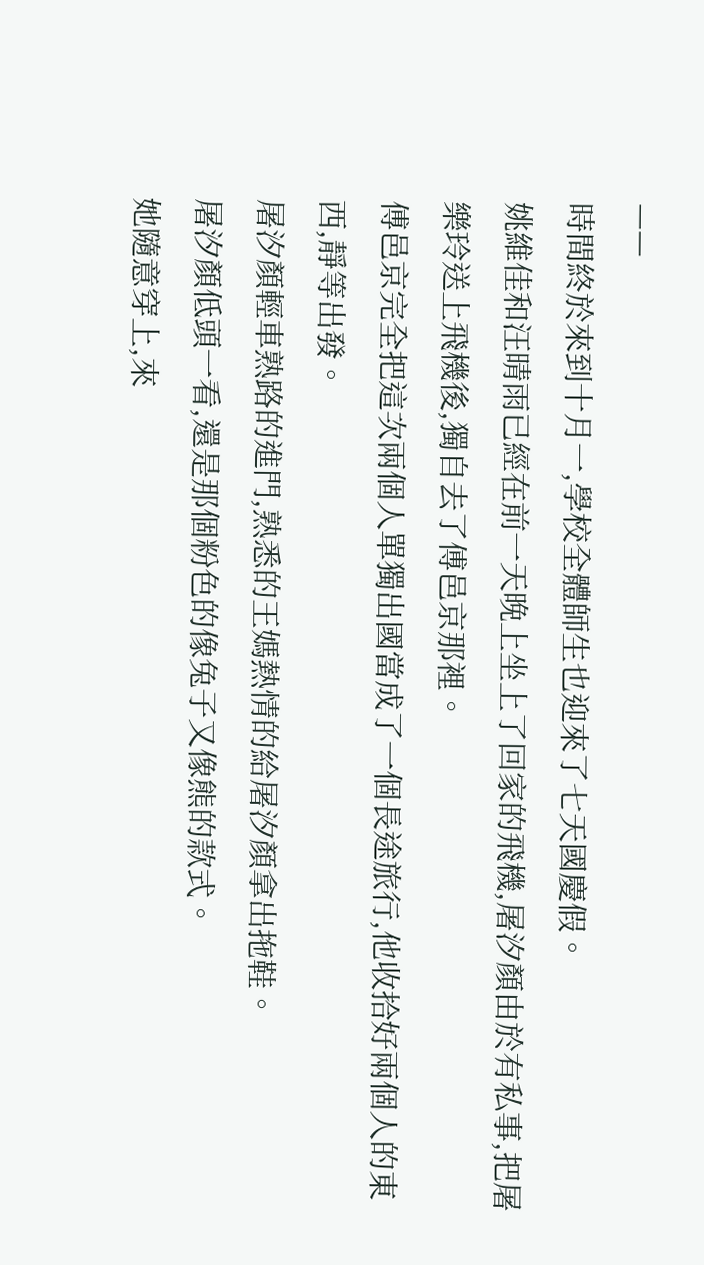——
時間終於來到十月一,學校全體師生也迎來了七天國慶假。
姚維佳和汪晴雨已經在前一天晚上坐上了回家的飛機,屠汐顏由於有私事,把屠樂玲送上飛機後,獨自去了傅邑京那裡。
傅邑京完全把這次兩個人單獨出國當成了一個長途旅行,他收拾好兩個人的東西,靜等出發。
屠汐顏輕車熟路的進門,熟悉的王媽熱情的給屠汐顏拿出拖鞋。
屠汐顏低頭一看,還是那個粉色的像兔子又像熊的款式。
她隨意穿上,來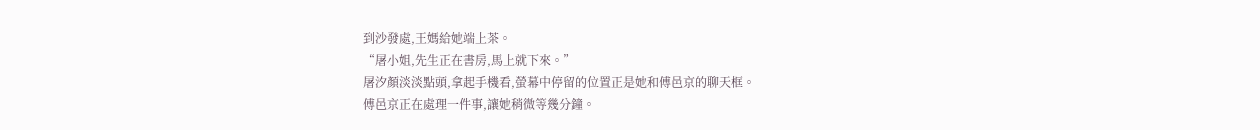到沙發處,王媽給她端上茶。
“屠小姐,先生正在書房,馬上就下來。”
屠汐顏淡淡點頭,拿起手機看,螢幕中停留的位置正是她和傅邑京的聊天框。
傅邑京正在處理一件事,讓她稍微等幾分鐘。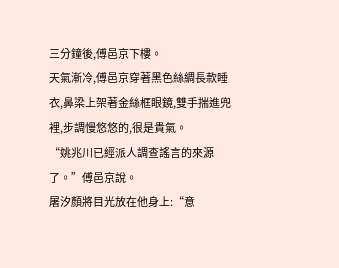三分鐘後,傅邑京下樓。
天氣漸冷,傅邑京穿著黑色絲綢長款睡衣,鼻梁上架著金絲框眼鏡,雙手揣進兜裡,步調慢悠悠的,很是貴氣。
“姚兆川已經派人調查謠言的來源了。”傅邑京說。
屠汐顏將目光放在他身上:“意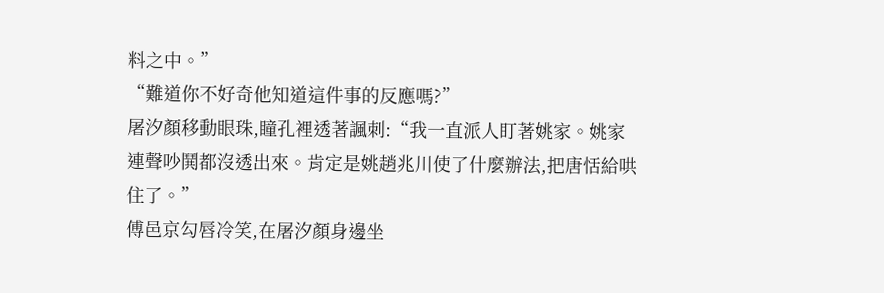料之中。”
“難道你不好奇他知道這件事的反應嗎?”
屠汐顏移動眼珠,瞳孔裡透著諷刺:“我一直派人盯著姚家。姚家連聲吵鬨都沒透出來。肯定是姚趙兆川使了什麼辦法,把唐恬給哄住了。”
傅邑京勾唇冷笑,在屠汐顏身邊坐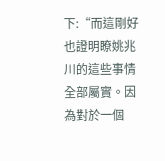下:“而這剛好也證明瞭姚兆川的這些事情全部屬實。因為對於一個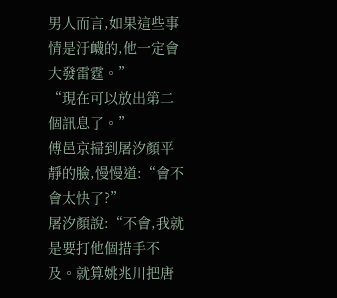男人而言,如果這些事情是汙衊的,他一定會大發雷霆。”
“現在可以放出第二個訊息了。”
傅邑京掃到屠汐顏平靜的臉,慢慢道:“會不會太快了?”
屠汐顏說:“不會,我就是要打他個措手不及。就算姚兆川把唐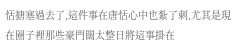恬搪塞過去了,這件事在唐恬心中也紮了刺,尤其是現在圈子裡那些豪門闊太整日將這事掛在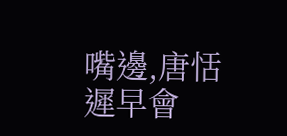嘴邊,唐恬遲早會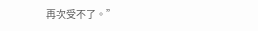再次受不了。”